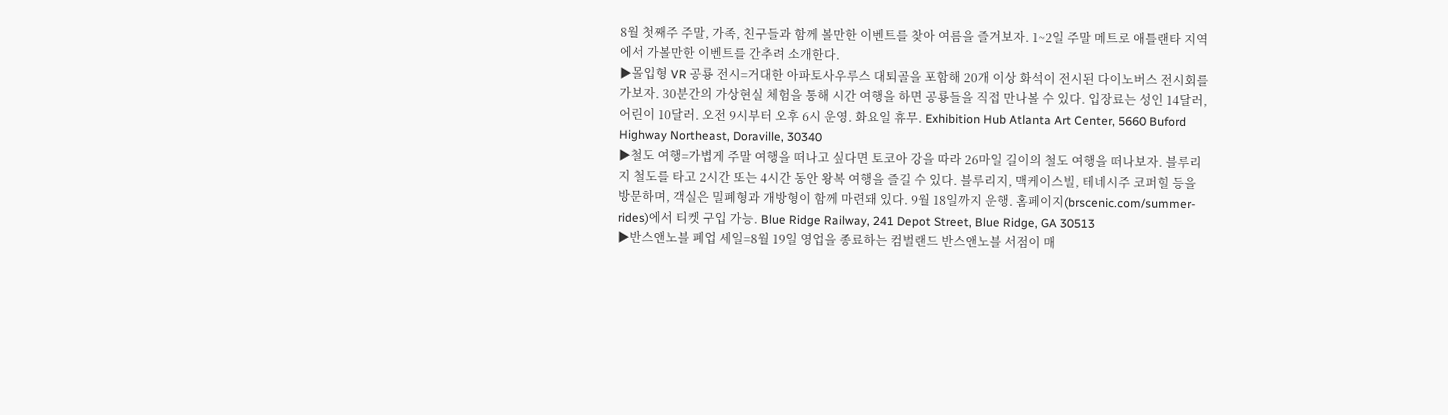8월 첫째주 주말, 가족, 친구들과 함께 볼만한 이벤트를 찾아 여름을 즐겨보자. 1~2일 주말 메트로 애틀랜타 지역에서 가볼만한 이벤트를 간추려 소개한다.
▶몰입형 VR 공룡 전시=거대한 아파토사우루스 대퇴골을 포함해 20개 이상 화석이 전시된 다이노버스 전시회를 가보자. 30분간의 가상현실 체험을 통해 시간 여행을 하면 공룡들을 직접 만나볼 수 있다. 입장료는 성인 14달러, 어린이 10달러. 오전 9시부터 오후 6시 운영. 화요일 휴무. Exhibition Hub Atlanta Art Center, 5660 Buford Highway Northeast, Doraville, 30340
▶철도 여행=가볍게 주말 여행을 떠나고 싶다면 토코아 강을 따라 26마일 길이의 철도 여행을 떠나보자. 블루리지 철도를 타고 2시간 또는 4시간 동안 왕복 여행을 즐길 수 있다. 블루리지, 맥케이스빌, 테네시주 코퍼힐 등을 방문하며, 객실은 밀폐형과 개방형이 함께 마련돼 있다. 9월 18일까지 운행. 홈페이지(brscenic.com/summer-rides)에서 티켓 구입 가능. Blue Ridge Railway, 241 Depot Street, Blue Ridge, GA 30513
▶반스앤노블 폐업 세일=8월 19일 영업을 종료하는 컴벌랜드 반스앤노블 서점이 매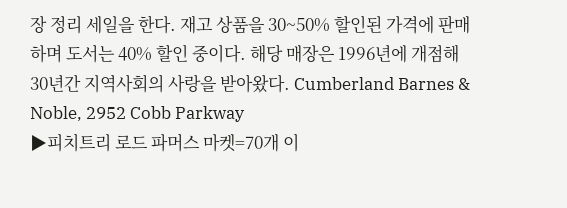장 정리 세일을 한다. 재고 상품을 30~50% 할인된 가격에 판매하며 도서는 40% 할인 중이다. 해당 매장은 1996년에 개점해 30년간 지역사회의 사랑을 받아왔다. Cumberland Barnes & Noble, 2952 Cobb Parkway
▶피치트리 로드 파머스 마켓=70개 이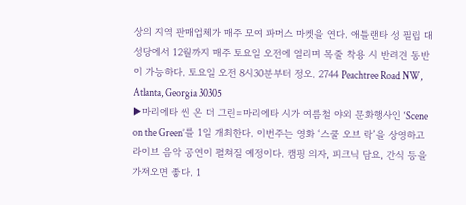상의 지역 판매업체가 매주 모여 파머스 마켓을 연다. 애틀랜타 성 필립 대성당에서 12월까지 매주 토요일 오전에 열리며 목줄 착용 시 반려견 동반이 가능하다. 토요일 오전 8시30분부터 정오. 2744 Peachtree Road NW, Atlanta, Georgia 30305
▶마리에타 씬 온 더 그린=마리에타 시가 여름철 야외 문화행사인 ‘Scene on the Green’를 1일 개최한다. 이번주는 영화 ‘스쿨 오브 락’을 상영하고 라이브 음악 공연이 펼쳐질 예정이다. 캠핑 의자, 피크닉 담요, 간식 등을 가져오면 좋다. 1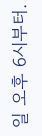일 오후 6시부터.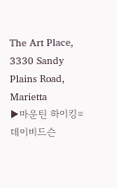The Art Place, 3330 Sandy Plains Road, Marietta
▶마운틴 하이킹=데이비드슨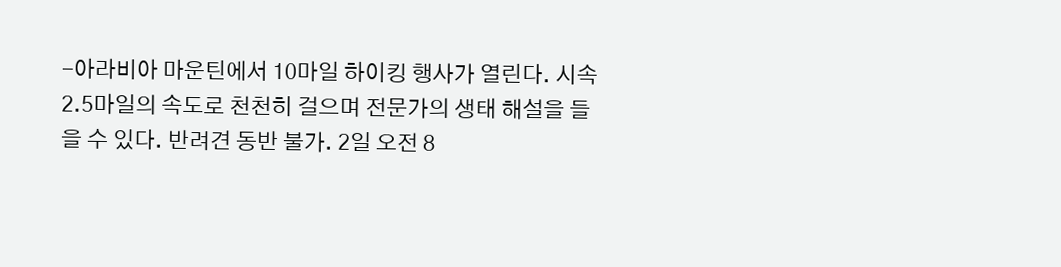-아라비아 마운틴에서 10마일 하이킹 행사가 열린다. 시속 2.5마일의 속도로 천천히 걸으며 전문가의 생태 해설을 들을 수 있다. 반려견 동반 불가. 2일 오전 8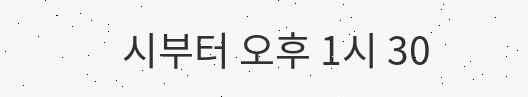시부터 오후 1시 30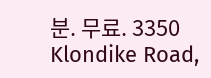분. 무료. 3350 Klondike Road,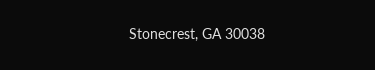Stonecrest, GA 30038